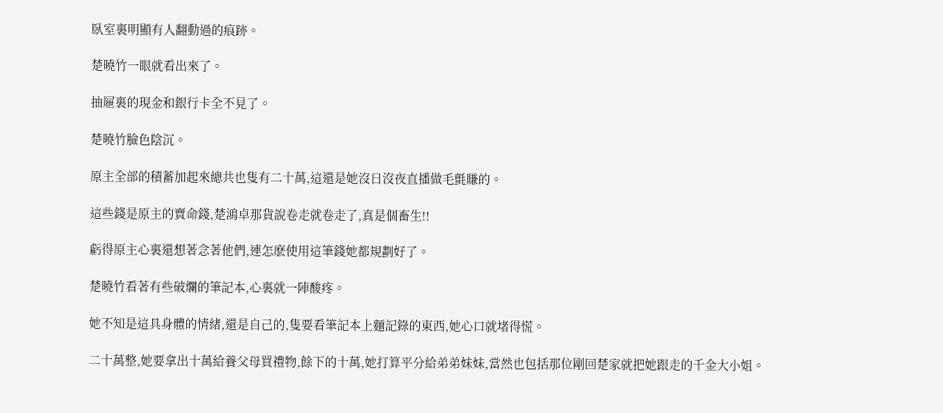臥室裏明顯有人翻動過的痕跡。

楚曉竹一眼就看出來了。

抽屜裏的現金和銀行卡全不見了。

楚曉竹臉色陰沉。

原主全部的積蓄加起來總共也隻有二十萬,這還是她沒日沒夜直播做毛氈賺的。

這些錢是原主的賣命錢,楚鴻卓那貨說卷走就卷走了,真是個畜生!!

虧得原主心裏還想著念著他們,連怎麽使用這筆錢她都規劃好了。

楚曉竹看著有些破爛的筆記本,心裏就一陣酸疼。

她不知是這具身體的情緒,還是自己的,隻要看筆記本上麵記錄的東西,她心口就堵得慌。

二十萬整,她要拿出十萬給養父母買禮物,餘下的十萬,她打算平分給弟弟妹妹,當然也包括那位剛回楚家就把她跟走的千金大小姐。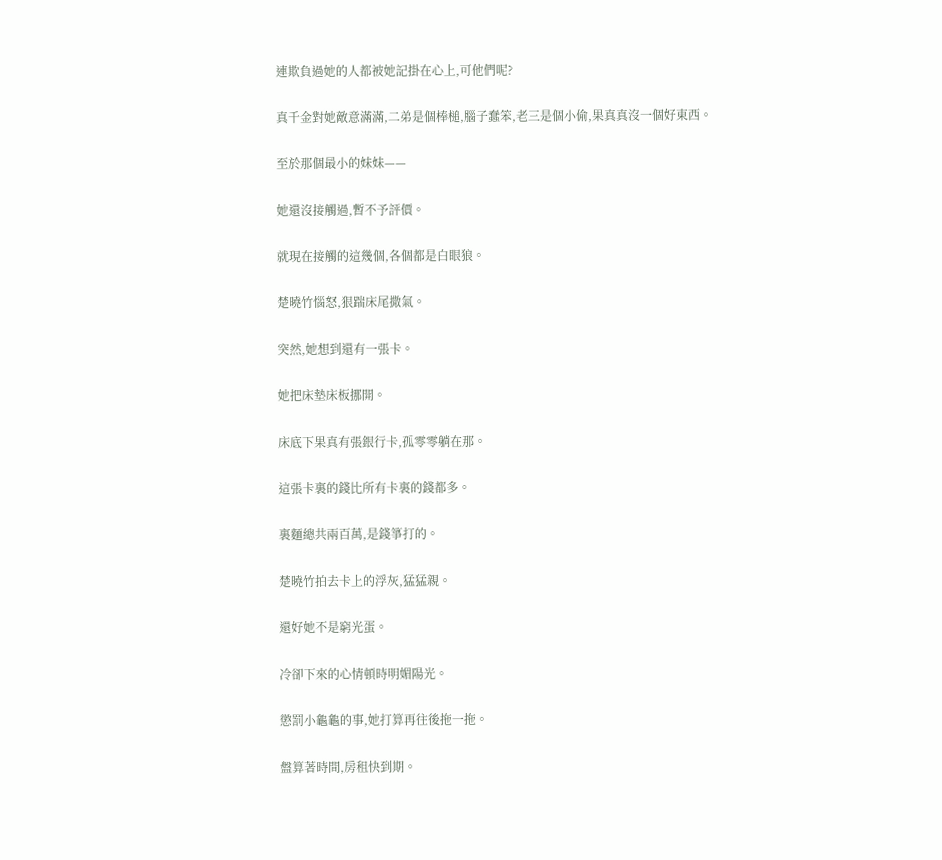連欺負過她的人都被她記掛在心上,可他們呢?

真千金對她敵意滿滿,二弟是個棒槌,腦子蠢笨,老三是個小偷,果真真沒一個好東西。

至於那個最小的妹妹——

她還沒接觸過,暫不予評價。

就現在接觸的這幾個,各個都是白眼狼。

楚曉竹惱怒,狠踹床尾撒氣。

突然,她想到還有一張卡。

她把床墊床板挪開。

床底下果真有張銀行卡,孤零零躺在那。

這張卡裏的錢比所有卡裏的錢都多。

裏麵總共兩百萬,是錢箏打的。

楚曉竹拍去卡上的浮灰,猛猛親。

還好她不是窮光蛋。

冷卻下來的心情頓時明媚陽光。

懲罰小龜龜的事,她打算再往後拖一拖。

盤算著時間,房租快到期。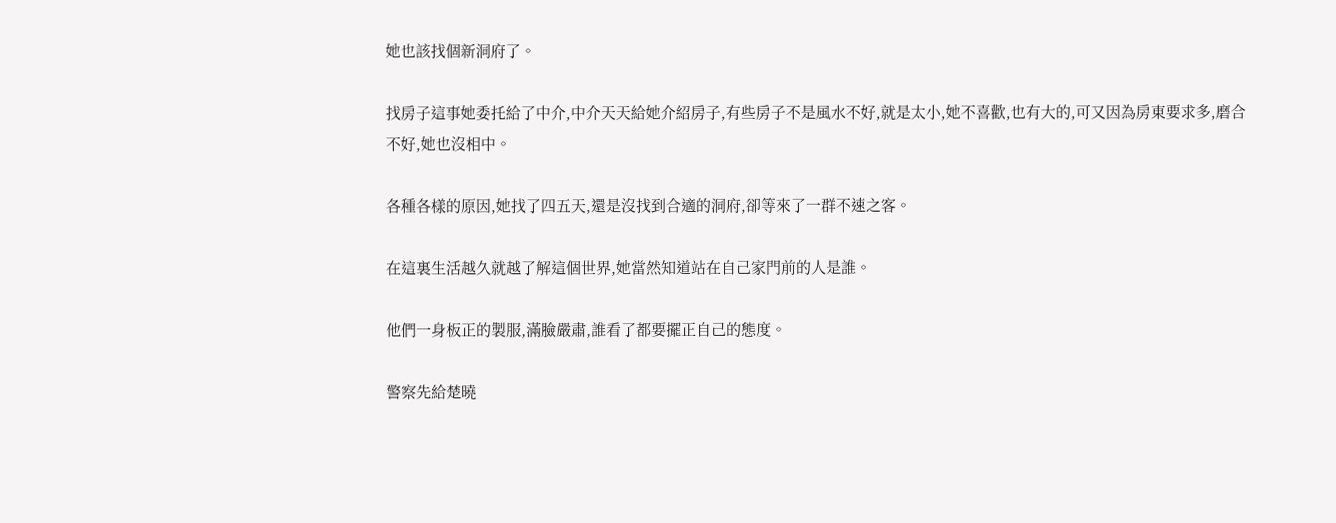她也該找個新洞府了。

找房子這事她委托給了中介,中介天天給她介紹房子,有些房子不是風水不好,就是太小,她不喜歡,也有大的,可又因為房東要求多,磨合不好,她也沒相中。

各種各樣的原因,她找了四五天,還是沒找到合適的洞府,卻等來了一群不速之客。

在這裏生活越久就越了解這個世界,她當然知道站在自己家門前的人是誰。

他們一身板正的製服,滿臉嚴肅,誰看了都要擺正自己的態度。

警察先給楚曉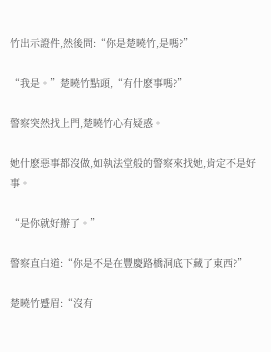竹出示證件,然後問:“你是楚曉竹,是嗎?”

“我是。”楚曉竹點頭,“有什麽事嗎?”

警察突然找上門,楚曉竹心有疑惑。

她什麽惡事都沒做,如執法堂般的警察來找她,肯定不是好事。

“是你就好辦了。”

警察直白道:“你是不是在豐慶路橋洞底下藏了東西?”

楚曉竹蹙眉:“沒有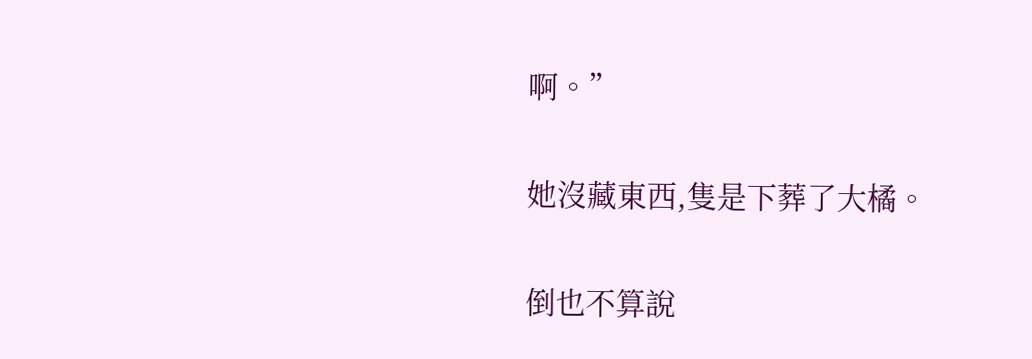啊。”

她沒藏東西,隻是下葬了大橘。

倒也不算說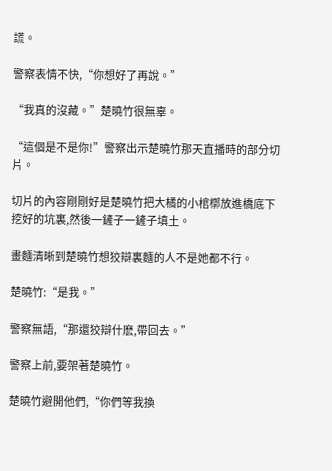謊。

警察表情不快,“你想好了再說。”

“我真的沒藏。”楚曉竹很無辜。

“這個是不是你!”警察出示楚曉竹那天直播時的部分切片。

切片的內容剛剛好是楚曉竹把大橘的小棺槨放進橋底下挖好的坑裏,然後一鏟子一鏟子填土。

畫麵清晰到楚曉竹想狡辯裏麵的人不是她都不行。

楚曉竹:“是我。”

警察無語,“那還狡辯什麽,帶回去。”

警察上前,要架著楚曉竹。

楚曉竹避開他們,“你們等我換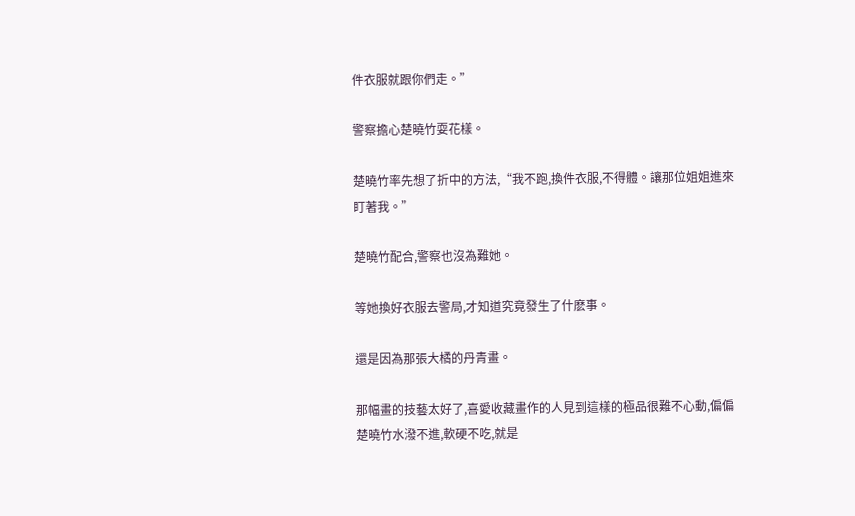件衣服就跟你們走。”

警察擔心楚曉竹耍花樣。

楚曉竹率先想了折中的方法,“我不跑,換件衣服,不得體。讓那位姐姐進來盯著我。”

楚曉竹配合,警察也沒為難她。

等她換好衣服去警局,才知道究竟發生了什麽事。

還是因為那張大橘的丹青畫。

那幅畫的技藝太好了,喜愛收藏畫作的人見到這樣的極品很難不心動,偏偏楚曉竹水潑不進,軟硬不吃,就是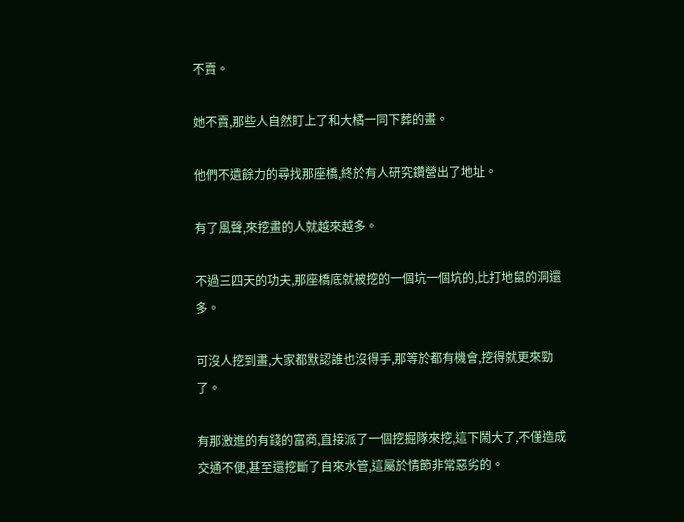不賣。

她不賣,那些人自然盯上了和大橘一同下葬的畫。

他們不遺餘力的尋找那座橋,終於有人研究鑽營出了地址。

有了風聲,來挖畫的人就越來越多。

不過三四天的功夫,那座橋底就被挖的一個坑一個坑的,比打地鼠的洞還多。

可沒人挖到畫,大家都默認誰也沒得手,那等於都有機會,挖得就更來勁了。

有那激進的有錢的富商,直接派了一個挖掘隊來挖,這下鬧大了,不僅造成交通不便,甚至還挖斷了自來水管,這屬於情節非常惡劣的。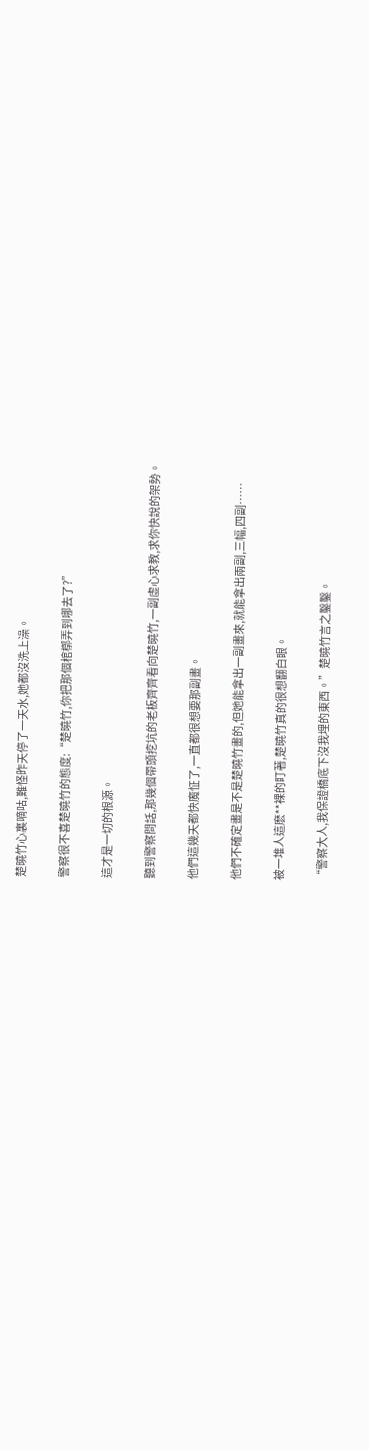楚曉竹心裏嘀咕,難怪昨天停了一天水,她都沒洗上澡。

警察很不喜楚曉竹的態度:“楚曉竹,你把那個棺槨弄到哪去了?”

這才是一切的根源。

聽到警察問話,那幾個帶頭挖坑的老板齊齊看向楚曉竹,一副虛心求教,求你快說的架勢。

他們這幾天都快魔怔了,一直都很想要那副畫。

他們不確定畫是不是楚曉竹畫的,但她能拿出一副畫來,就能拿出兩副,三幅,四副……

被一堆人這麽**裸的盯著,楚曉竹真的很想翻白眼。

“警察大人,我保證橋底下沒我埋的東西。”楚曉竹言之鑿鑿。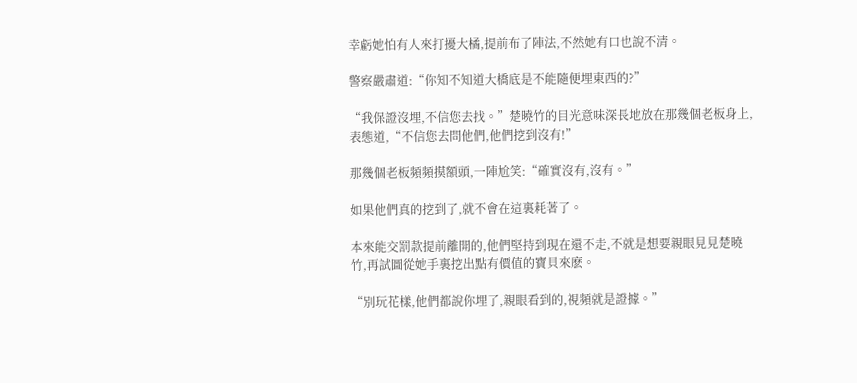幸虧她怕有人來打擾大橘,提前布了陣法,不然她有口也說不清。

警察嚴肅道:“你知不知道大橋底是不能隨便埋東西的?”

“我保證沒埋,不信您去找。”楚曉竹的目光意味深長地放在那幾個老板身上,表態道,“不信您去問他們,他們挖到沒有!”

那幾個老板頻頻摸額頭,一陣尬笑:“確實沒有,沒有。”

如果他們真的挖到了,就不會在這裏耗著了。

本來能交罰款提前離開的,他們堅持到現在還不走,不就是想要親眼見見楚曉竹,再試圖從她手裏挖出點有價值的寶貝來麽。

“別玩花樣,他們都說你埋了,親眼看到的,視頻就是證據。”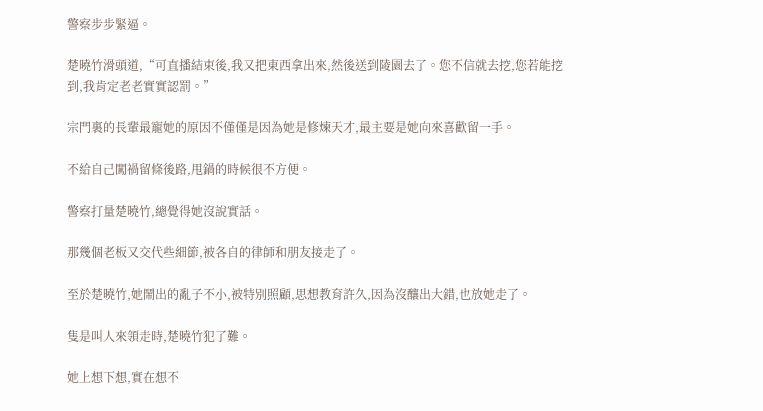警察步步緊逼。

楚曉竹滑頭道,“可直播結束後,我又把東西拿出來,然後送到陵園去了。您不信就去挖,您若能挖到,我肯定老老實實認罰。”

宗門裏的長輩最寵她的原因不僅僅是因為她是修煉天才,最主要是她向來喜歡留一手。

不給自己闖禍留條後路,甩鍋的時候很不方便。

警察打量楚曉竹,總覺得她沒說實話。

那幾個老板又交代些細節,被各自的律師和朋友接走了。

至於楚曉竹,她鬧出的亂子不小,被特別照顧,思想教育許久,因為沒釀出大錯,也放她走了。

隻是叫人來領走時,楚曉竹犯了難。

她上想下想,實在想不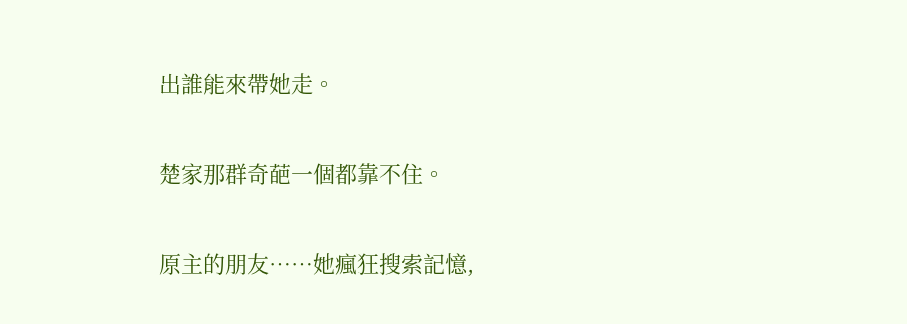出誰能來帶她走。

楚家那群奇葩一個都靠不住。

原主的朋友……她瘋狂搜索記憶,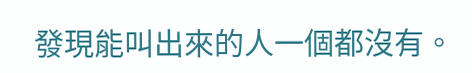發現能叫出來的人一個都沒有。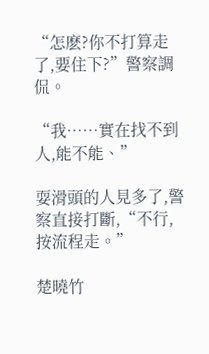“怎麽?你不打算走了,要住下?”警察調侃。

“我……實在找不到人,能不能、”

耍滑頭的人見多了,警察直接打斷,“不行,按流程走。”

楚曉竹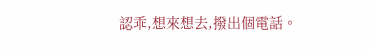認乖,想來想去,撥出個電話。